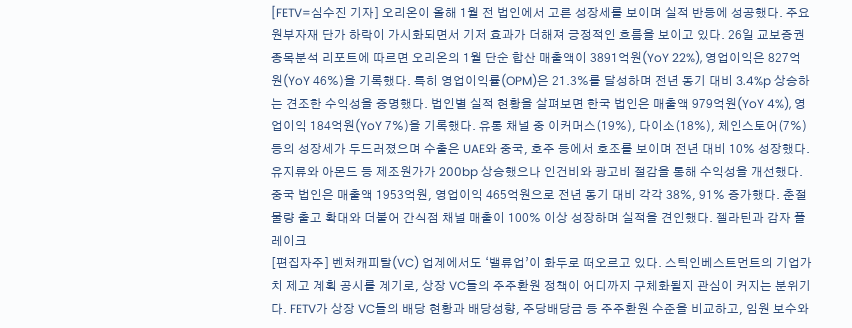[FETV=심수진 기자] 오리온이 올해 1월 전 법인에서 고른 성장세를 보이며 실적 반등에 성공했다. 주요 원부자재 단가 하락이 가시화되면서 기저 효과가 더해져 긍정적인 흐름을 보이고 있다. 26일 교보증권 종목분석 리포트에 따르면 오리온의 1월 단순 합산 매출액이 3891억원(YoY 22%), 영업이익은 827억원(YoY 46%)을 기록했다. 특히 영업이익률(OPM)은 21.3%를 달성하며 전년 동기 대비 3.4%p 상승하는 견조한 수익성을 증명했다. 법인별 실적 현황을 살펴보면 한국 법인은 매출액 979억원(YoY 4%), 영업이익 184억원(YoY 7%)을 기록했다. 유통 채널 중 이커머스(19%), 다이소(18%), 체인스토어(7%) 등의 성장세가 두드러졌으며 수출은 UAE와 중국, 호주 등에서 호조를 보이며 전년 대비 10% 성장했다. 유지류와 아몬드 등 제조원가가 200bp 상승했으나 인건비와 광고비 절감을 통해 수익성을 개선했다. 중국 법인은 매출액 1953억원, 영업이익 465억원으로 전년 동기 대비 각각 38%, 91% 증가했다. 춘절 물량 출고 확대와 더불어 간식점 채널 매출이 100% 이상 성장하며 실적을 견인했다. 젤라틴과 감자 플레이크
[편집자주] 벤처캐피탈(VC) 업계에서도 ‘밸류업’이 화두로 떠오르고 있다. 스틱인베스트먼트의 기업가치 제고 계획 공시를 계기로, 상장 VC들의 주주환원 정책이 어디까지 구체화될지 관심이 커지는 분위기다. FETV가 상장 VC들의 배당 현황과 배당성향, 주당배당금 등 주주환원 수준을 비교하고, 임원 보수와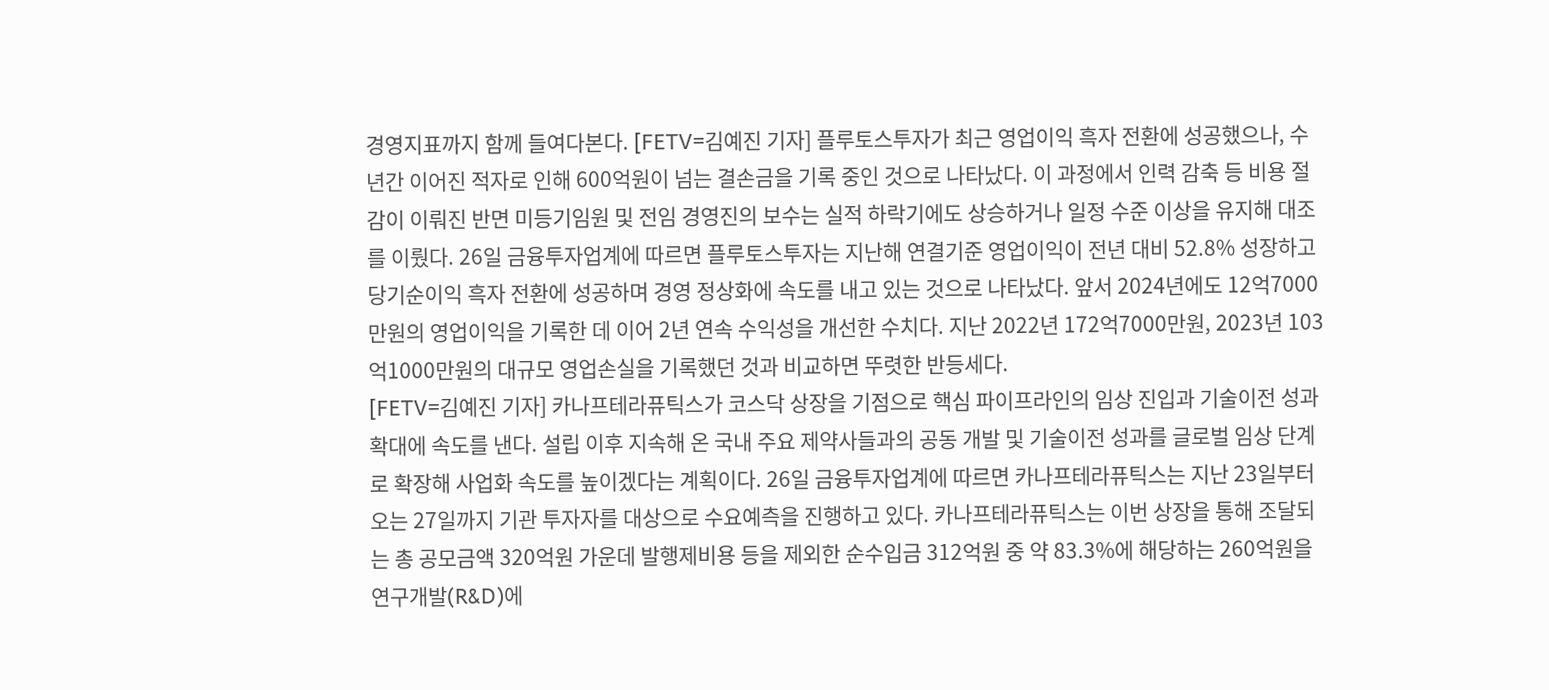경영지표까지 함께 들여다본다. [FETV=김예진 기자] 플루토스투자가 최근 영업이익 흑자 전환에 성공했으나, 수년간 이어진 적자로 인해 600억원이 넘는 결손금을 기록 중인 것으로 나타났다. 이 과정에서 인력 감축 등 비용 절감이 이뤄진 반면 미등기임원 및 전임 경영진의 보수는 실적 하락기에도 상승하거나 일정 수준 이상을 유지해 대조를 이뤘다. 26일 금융투자업계에 따르면 플루토스투자는 지난해 연결기준 영업이익이 전년 대비 52.8% 성장하고 당기순이익 흑자 전환에 성공하며 경영 정상화에 속도를 내고 있는 것으로 나타났다. 앞서 2024년에도 12억7000만원의 영업이익을 기록한 데 이어 2년 연속 수익성을 개선한 수치다. 지난 2022년 172억7000만원, 2023년 103억1000만원의 대규모 영업손실을 기록했던 것과 비교하면 뚜렷한 반등세다.
[FETV=김예진 기자] 카나프테라퓨틱스가 코스닥 상장을 기점으로 핵심 파이프라인의 임상 진입과 기술이전 성과 확대에 속도를 낸다. 설립 이후 지속해 온 국내 주요 제약사들과의 공동 개발 및 기술이전 성과를 글로벌 임상 단계로 확장해 사업화 속도를 높이겠다는 계획이다. 26일 금융투자업계에 따르면 카나프테라퓨틱스는 지난 23일부터 오는 27일까지 기관 투자자를 대상으로 수요예측을 진행하고 있다. 카나프테라퓨틱스는 이번 상장을 통해 조달되는 총 공모금액 320억원 가운데 발행제비용 등을 제외한 순수입금 312억원 중 약 83.3%에 해당하는 260억원을 연구개발(R&D)에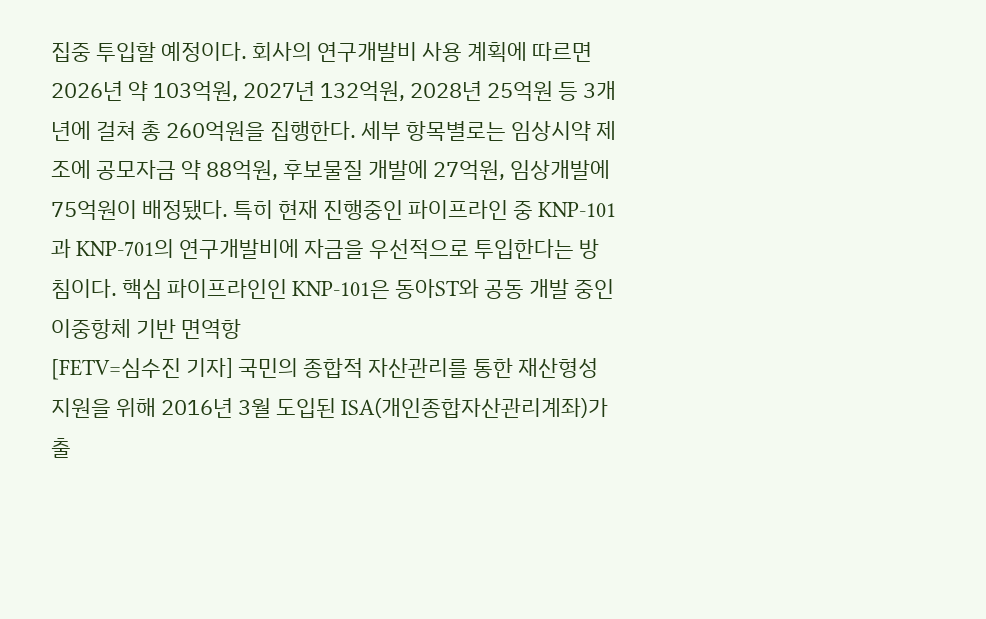집중 투입할 예정이다. 회사의 연구개발비 사용 계획에 따르면 2026년 약 103억원, 2027년 132억원, 2028년 25억원 등 3개년에 걸쳐 총 260억원을 집행한다. 세부 항목별로는 임상시약 제조에 공모자금 약 88억원, 후보물질 개발에 27억원, 임상개발에 75억원이 배정됐다. 특히 현재 진행중인 파이프라인 중 KNP-101과 KNP-701의 연구개발비에 자금을 우선적으로 투입한다는 방침이다. 핵심 파이프라인인 KNP-101은 동아ST와 공동 개발 중인 이중항체 기반 면역항
[FETV=심수진 기자] 국민의 종합적 자산관리를 통한 재산형성 지원을 위해 2016년 3월 도입된 ISA(개인종합자산관리계좌)가 출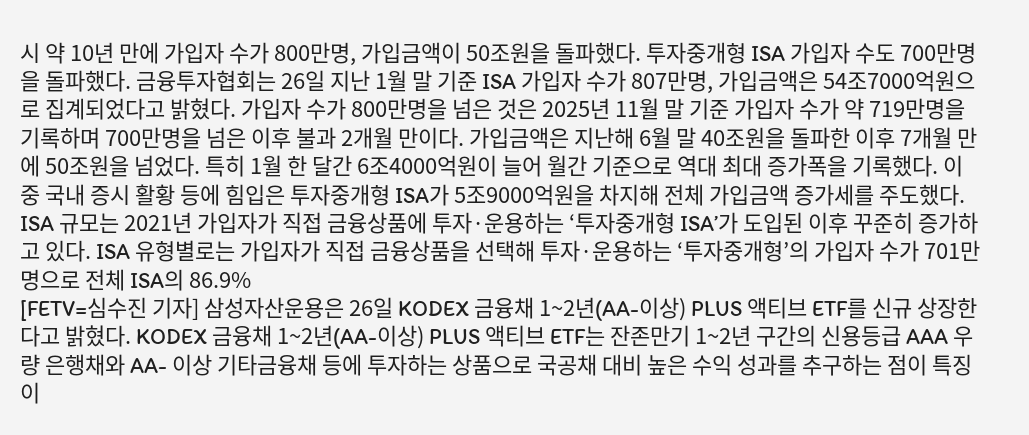시 약 10년 만에 가입자 수가 800만명, 가입금액이 50조원을 돌파했다. 투자중개형 ISA 가입자 수도 700만명을 돌파했다. 금융투자협회는 26일 지난 1월 말 기준 ISA 가입자 수가 807만명, 가입금액은 54조7000억원으로 집계되었다고 밝혔다. 가입자 수가 800만명을 넘은 것은 2025년 11월 말 기준 가입자 수가 약 719만명을 기록하며 700만명을 넘은 이후 불과 2개월 만이다. 가입금액은 지난해 6월 말 40조원을 돌파한 이후 7개월 만에 50조원을 넘었다. 특히 1월 한 달간 6조4000억원이 늘어 월간 기준으로 역대 최대 증가폭을 기록했다. 이 중 국내 증시 활황 등에 힘입은 투자중개형 ISA가 5조9000억원을 차지해 전체 가입금액 증가세를 주도했다. ISA 규모는 2021년 가입자가 직접 금융상품에 투자·운용하는 ‘투자중개형 ISA’가 도입된 이후 꾸준히 증가하고 있다. ISA 유형별로는 가입자가 직접 금융상품을 선택해 투자·운용하는 ‘투자중개형’의 가입자 수가 701만명으로 전체 ISA의 86.9%
[FETV=심수진 기자] 삼성자산운용은 26일 KODEX 금융채 1~2년(AA-이상) PLUS 액티브 ETF를 신규 상장한다고 밝혔다. KODEX 금융채 1~2년(AA-이상) PLUS 액티브 ETF는 잔존만기 1~2년 구간의 신용등급 AAA 우량 은행채와 AA- 이상 기타금융채 등에 투자하는 상품으로 국공채 대비 높은 수익 성과를 추구하는 점이 특징이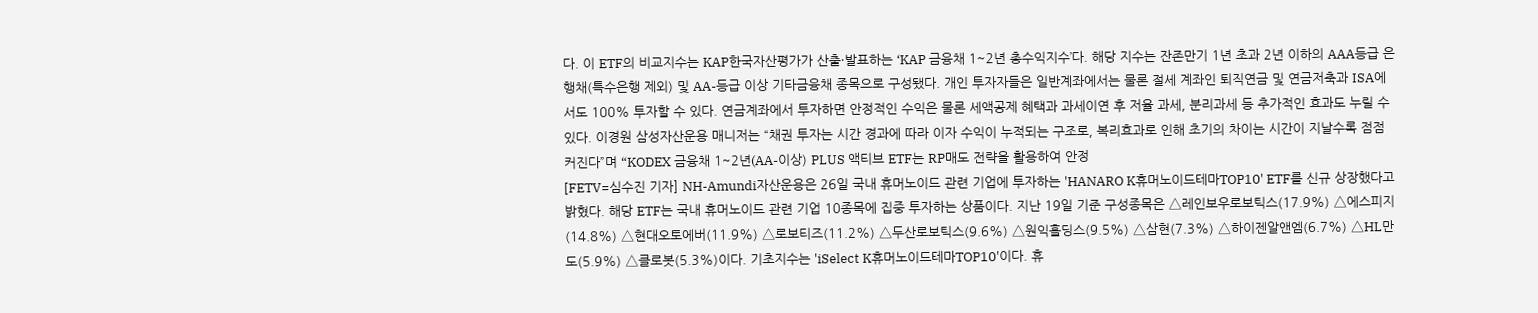다. 이 ETF의 비교지수는 KAP한국자산평가가 산출·발표하는 ‘KAP 금융채 1~2년 총수익지수’다. 해당 지수는 잔존만기 1년 초과 2년 이하의 AAA등급 은행채(특수은행 제외) 및 AA-등급 이상 기타금융채 종목으로 구성됐다. 개인 투자자들은 일반계좌에서는 물론 절세 계좌인 퇴직연금 및 연금저축과 ISA에서도 100% 투자할 수 있다. 연금계좌에서 투자하면 안정적인 수익은 물론 세액공제 혜택과 과세이연 후 저율 과세, 분리과세 등 추가적인 효과도 누릴 수 있다. 이경원 삼성자산운용 매니저는 “채권 투자는 시간 경과에 따라 이자 수익이 누적되는 구조로, 복리효과로 인해 초기의 차이는 시간이 지날수록 점점 커진다”며 “KODEX 금융채 1~2년(AA-이상) PLUS 액티브 ETF는 RP매도 전략을 활용하여 안정
[FETV=심수진 기자] NH-Amundi자산운용은 26일 국내 휴머노이드 관련 기업에 투자하는 'HANARO K휴머노이드테마TOP10' ETF를 신규 상장했다고 밝혔다. 해당 ETF는 국내 휴머노이드 관련 기업 10종목에 집중 투자하는 상품이다. 지난 19일 기준 구성종목은 △레인보우로보틱스(17.9%) △에스피지(14.8%) △현대오토에버(11.9%) △로보티즈(11.2%) △두산로보틱스(9.6%) △원익홀딩스(9.5%) △삼현(7.3%) △하이젠알앤엠(6.7%) △HL만도(5.9%) △클로봇(5.3%)이다. 기초지수는 'iSelect K휴머노이드테마TOP10'이다. 휴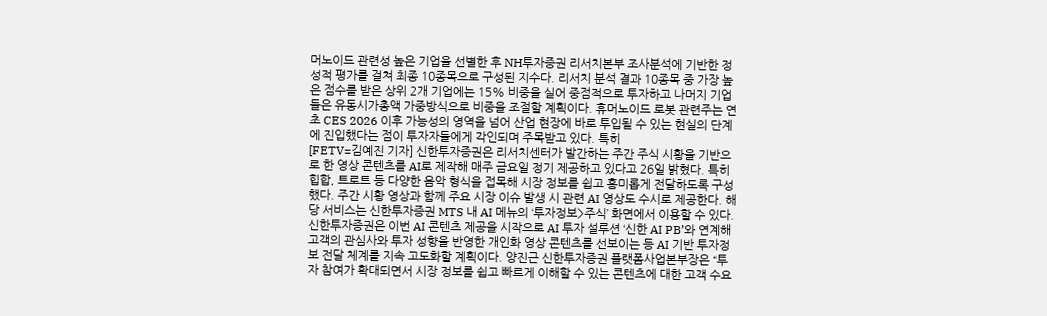머노이드 관련성 높은 기업을 선별한 후 NH투자증권 리서치본부 조사분석에 기반한 정성적 평가를 걸쳐 최종 10종목으로 구성된 지수다. 리서치 분석 결과 10종목 중 가장 높은 점수를 받은 상위 2개 기업에는 15% 비중을 실어 중점적으로 투자하고 나머지 기업들은 유동시가총액 가중방식으로 비중을 조절할 계획이다. 휴머노이드 로봇 관련주는 연초 CES 2026 이후 가능성의 영역을 넘어 산업 현장에 바로 투입될 수 있는 현실의 단계에 진입했다는 점이 투자자들에게 각인되며 주목받고 있다. 특히
[FETV=김예진 기자] 신한투자증권은 리서치센터가 발간하는 주간 주식 시황을 기반으로 한 영상 콘텐츠를 AI로 제작해 매주 금요일 정기 제공하고 있다고 26일 밝혔다. 특히 힙합, 트로트 등 다양한 음악 형식을 접목해 시장 정보를 쉽고 흥미롭게 전달하도록 구성했다. 주간 시황 영상과 함께 주요 시장 이슈 발생 시 관련 AI 영상도 수시로 제공한다. 해당 서비스는 신한투자증권 MTS 내 AI 메뉴의 ‘투자정보>주식’ 화면에서 이용할 수 있다. 신한투자증권은 이번 AI 콘텐츠 제공을 시작으로 AI 투자 설루션 ‘신한 AI PB’와 연계해 고객의 관심사와 투자 성향을 반영한 개인화 영상 콘텐츠를 선보이는 등 AI 기반 투자정보 전달 체계를 지속 고도화할 계획이다. 양진근 신한투자증권 플랫폼사업본부장은 “투자 참여가 확대되면서 시장 정보를 쉽고 빠르게 이해할 수 있는 콘텐츠에 대한 고객 수요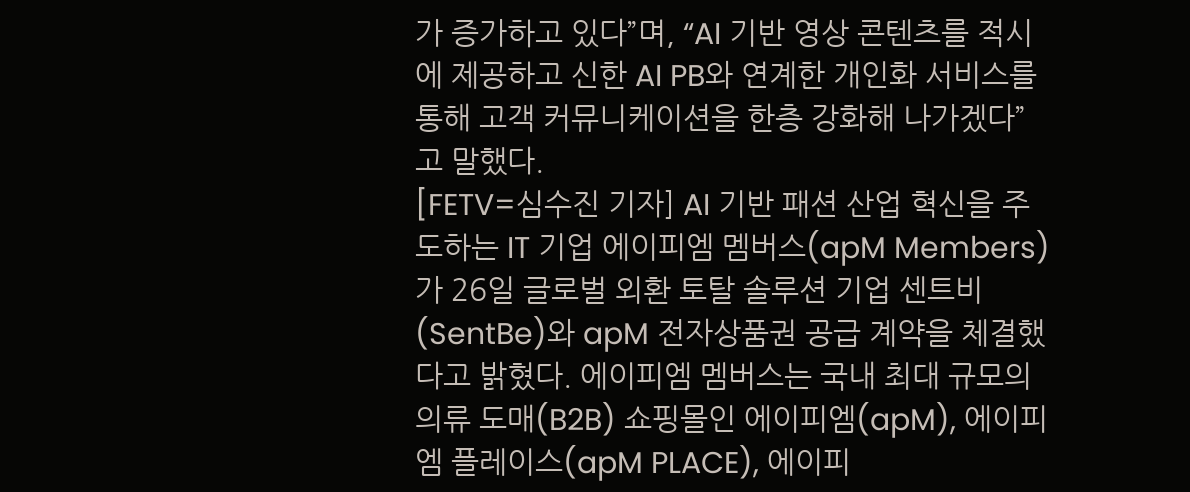가 증가하고 있다”며, “AI 기반 영상 콘텐츠를 적시에 제공하고 신한 AI PB와 연계한 개인화 서비스를 통해 고객 커뮤니케이션을 한층 강화해 나가겠다”고 말했다.
[FETV=심수진 기자] AI 기반 패션 산업 혁신을 주도하는 IT 기업 에이피엠 멤버스(apM Members)가 26일 글로벌 외환 토탈 솔루션 기업 센트비(SentBe)와 apM 전자상품권 공급 계약을 체결했다고 밝혔다. 에이피엠 멤버스는 국내 최대 규모의 의류 도매(B2B) 쇼핑몰인 에이피엠(apM), 에이피엠 플레이스(apM PLACE), 에이피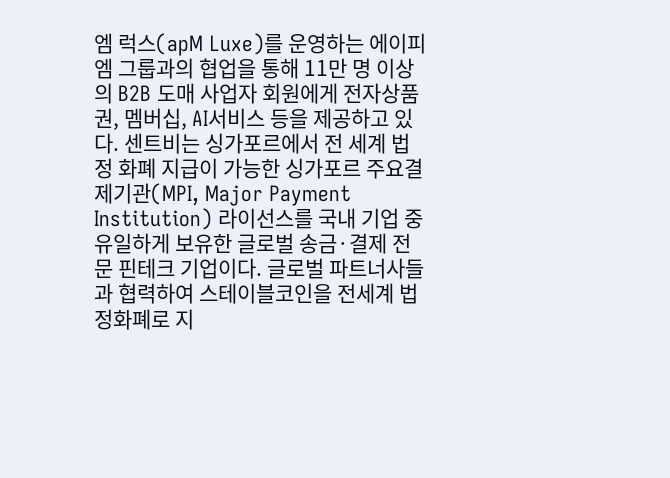엠 럭스(apM Luxe)를 운영하는 에이피엠 그룹과의 협업을 통해 11만 명 이상의 B2B 도매 사업자 회원에게 전자상품권, 멤버십, AI서비스 등을 제공하고 있다. 센트비는 싱가포르에서 전 세계 법정 화폐 지급이 가능한 싱가포르 주요결제기관(MPI, Major Payment Institution) 라이선스를 국내 기업 중 유일하게 보유한 글로벌 송금·결제 전문 핀테크 기업이다. 글로벌 파트너사들과 협력하여 스테이블코인을 전세계 법정화폐로 지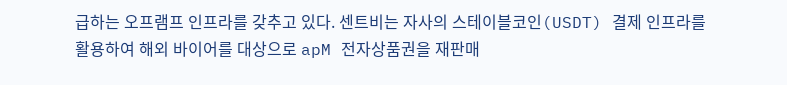급하는 오프램프 인프라를 갖추고 있다. 센트비는 자사의 스테이블코인(USDT) 결제 인프라를 활용하여 해외 바이어를 대상으로 apM 전자상품권을 재판매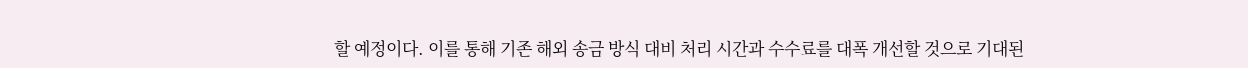할 예정이다. 이를 통해 기존 해외 송금 방식 대비 처리 시간과 수수료를 대폭 개선할 것으로 기대된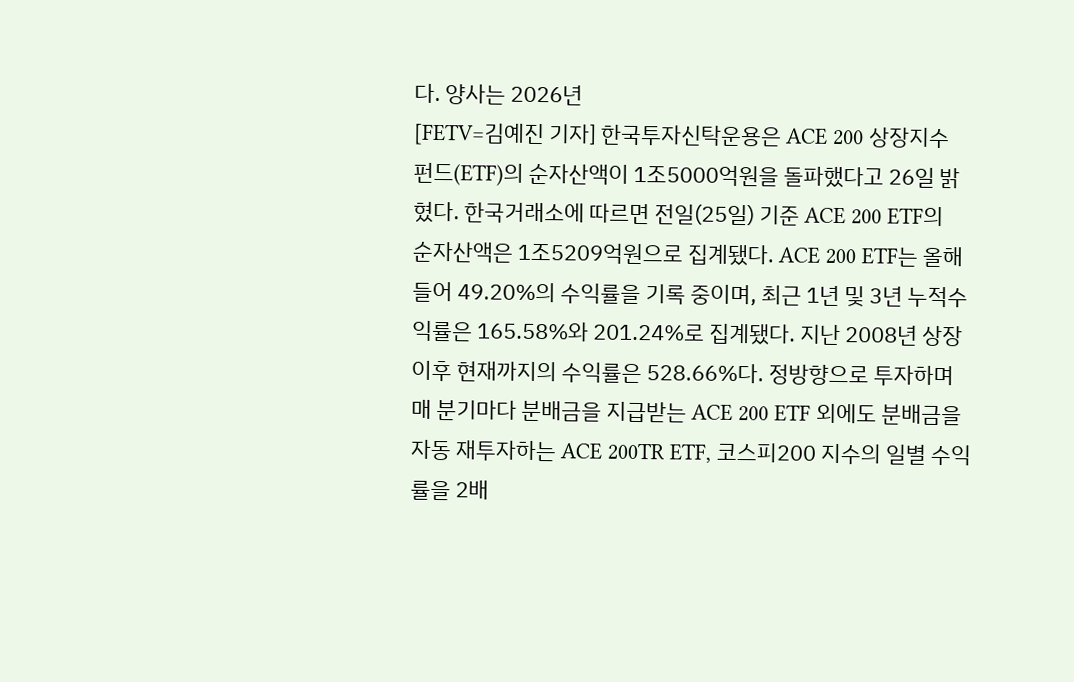다. 양사는 2026년
[FETV=김예진 기자] 한국투자신탁운용은 ACE 200 상장지수펀드(ETF)의 순자산액이 1조5000억원을 돌파했다고 26일 밝혔다. 한국거래소에 따르면 전일(25일) 기준 ACE 200 ETF의 순자산액은 1조5209억원으로 집계됐다. ACE 200 ETF는 올해 들어 49.20%의 수익률을 기록 중이며, 최근 1년 및 3년 누적수익률은 165.58%와 201.24%로 집계됐다. 지난 2008년 상장 이후 현재까지의 수익률은 528.66%다. 정방향으로 투자하며 매 분기마다 분배금을 지급받는 ACE 200 ETF 외에도 분배금을 자동 재투자하는 ACE 200TR ETF, 코스피200 지수의 일별 수익률을 2배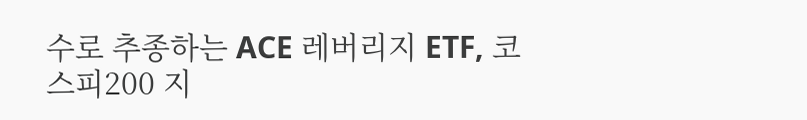수로 추종하는 ACE 레버리지 ETF, 코스피200 지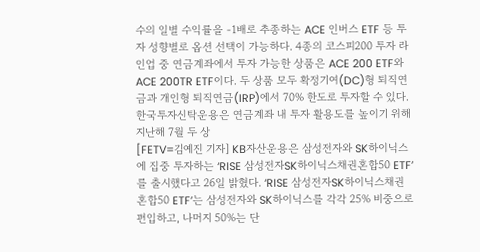수의 일별 수익률을 -1배로 추종하는 ACE 인버스 ETF 등 투자 성향별로 옵션 선택이 가능하다. 4종의 코스피200 투자 라인업 중 연금계좌에서 투자 가능한 상품은 ACE 200 ETF와 ACE 200TR ETF이다. 두 상품 모두 확정기여(DC)형 퇴직연금과 개인형 퇴직연금(IRP)에서 70% 한도로 투자할 수 있다. 한국투자신탁운용은 연금계좌 내 투자 활용도를 높이기 위해 지난해 7월 두 상
[FETV=김예진 기자] KB자산운용은 삼성전자와 SK하이닉스에 집중 투자하는 ‘RISE 삼성전자SK하이닉스채권혼합50 ETF’를 출시했다고 26일 밝혔다. ‘RISE 삼성전자SK하이닉스채권혼합50 ETF’는 삼성전자와 SK하이닉스를 각각 25% 비중으로 편입하고, 나머지 50%는 단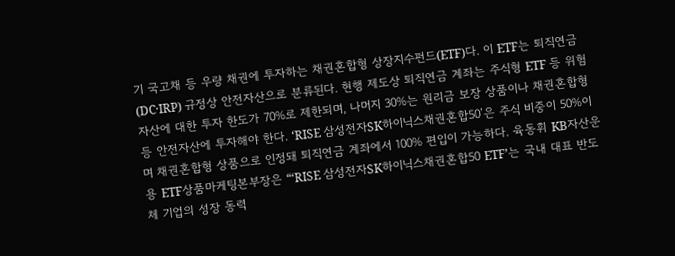기 국고채 등 우량 채권에 투자하는 채권혼합형 상장지수펀드(ETF)다. 이 ETF는 퇴직연금(DC·IRP) 규정상 안전자산으로 분류된다. 현행 제도상 퇴직연금 계좌는 주식형 ETF 등 위험자산에 대한 투자 한도가 70%로 제한되며, 나머지 30%는 원리금 보장 상품이나 채권혼합형 등 안전자산에 투자해야 한다. ‘RISE 삼성전자SK하이닉스채권혼합50’은 주식 비중이 50%이며 채권혼합형 상품으로 인정돼 퇴직연금 계좌에서 100% 편입이 가능하다. 육동휘 KB자산운용 ETF상품마케팅본부장은 “‘RISE 삼성전자SK하이닉스채권혼합50 ETF’는 국내 대표 반도체 기업의 성장 동력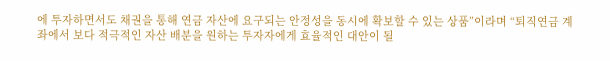에 투자하면서도 채권을 통해 연금 자산에 요구되는 안정성을 동시에 확보할 수 있는 상품”이라며 “퇴직연금 계좌에서 보다 적극적인 자산 배분을 원하는 투자자에게 효율적인 대안이 될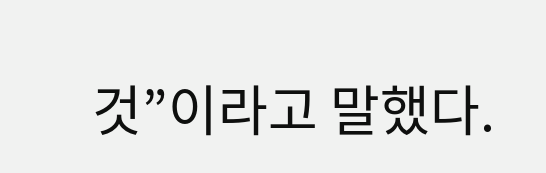것”이라고 말했다.